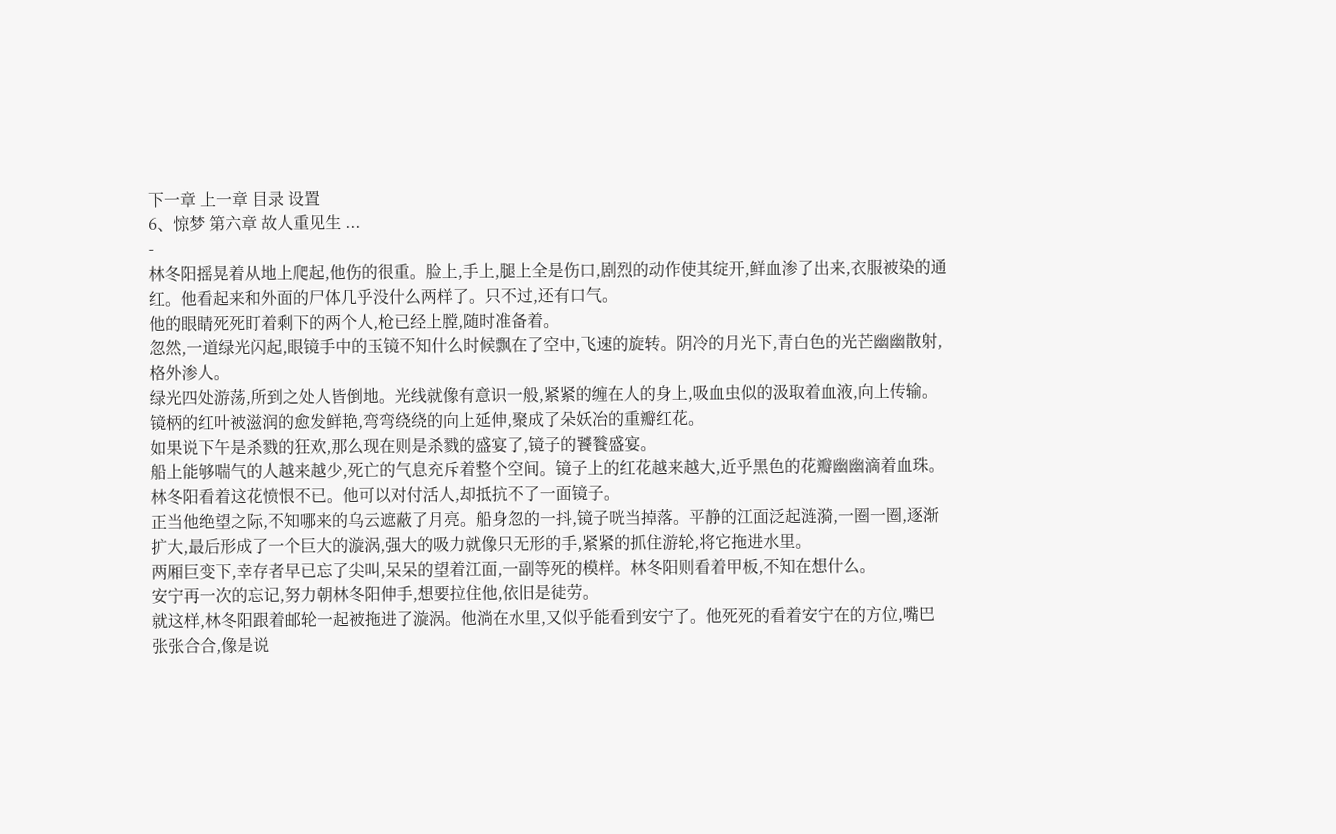下一章 上一章 目录 设置
6、惊梦 第六章 故人重见生 ...
-
林冬阳摇晃着从地上爬起,他伤的很重。脸上,手上,腿上全是伤口,剧烈的动作使其绽开,鲜血渗了出来,衣服被染的通红。他看起来和外面的尸体几乎没什么两样了。只不过,还有口气。
他的眼睛死死盯着剩下的两个人,枪已经上膛,随时准备着。
忽然,一道绿光闪起,眼镜手中的玉镜不知什么时候飘在了空中,飞速的旋转。阴冷的月光下,青白色的光芒幽幽散射,格外渗人。
绿光四处游荡,所到之处人皆倒地。光线就像有意识一般,紧紧的缠在人的身上,吸血虫似的汲取着血液,向上传输。
镜柄的红叶被滋润的愈发鲜艳,弯弯绕绕的向上延伸,聚成了朵妖冶的重瓣红花。
如果说下午是杀戮的狂欢,那么现在则是杀戮的盛宴了,镜子的饕餮盛宴。
船上能够喘气的人越来越少,死亡的气息充斥着整个空间。镜子上的红花越来越大,近乎黑色的花瓣幽幽滴着血珠。
林冬阳看着这花愤恨不已。他可以对付活人,却抵抗不了一面镜子。
正当他绝望之际,不知哪来的乌云遮蔽了月亮。船身忽的一抖,镜子咣当掉落。平静的江面泛起涟漪,一圈一圈,逐渐扩大,最后形成了一个巨大的漩涡,强大的吸力就像只无形的手,紧紧的抓住游轮,将它拖进水里。
两厢巨变下,幸存者早已忘了尖叫,呆呆的望着江面,一副等死的模样。林冬阳则看着甲板,不知在想什么。
安宁再一次的忘记,努力朝林冬阳伸手,想要拉住他,依旧是徒劳。
就这样,林冬阳跟着邮轮一起被拖进了漩涡。他淌在水里,又似乎能看到安宁了。他死死的看着安宁在的方位,嘴巴张张合合,像是说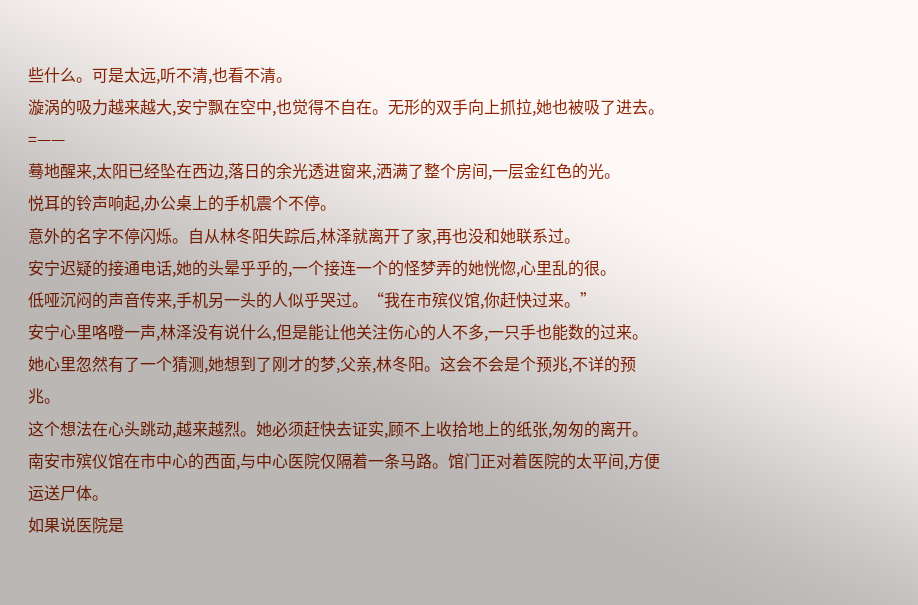些什么。可是太远,听不清,也看不清。
漩涡的吸力越来越大,安宁飘在空中,也觉得不自在。无形的双手向上抓拉,她也被吸了进去。
=——
蓦地醒来,太阳已经坠在西边,落日的余光透进窗来,洒满了整个房间,一层金红色的光。
悦耳的铃声响起,办公桌上的手机震个不停。
意外的名字不停闪烁。自从林冬阳失踪后,林泽就离开了家,再也没和她联系过。
安宁迟疑的接通电话,她的头晕乎乎的,一个接连一个的怪梦弄的她恍惚,心里乱的很。
低哑沉闷的声音传来,手机另一头的人似乎哭过。“我在市殡仪馆,你赶快过来。”
安宁心里咯噔一声,林泽没有说什么,但是能让他关注伤心的人不多,一只手也能数的过来。
她心里忽然有了一个猜测,她想到了刚才的梦,父亲,林冬阳。这会不会是个预兆,不详的预兆。
这个想法在心头跳动,越来越烈。她必须赶快去证实,顾不上收拾地上的纸张,匆匆的离开。
南安市殡仪馆在市中心的西面,与中心医院仅隔着一条马路。馆门正对着医院的太平间,方便运送尸体。
如果说医院是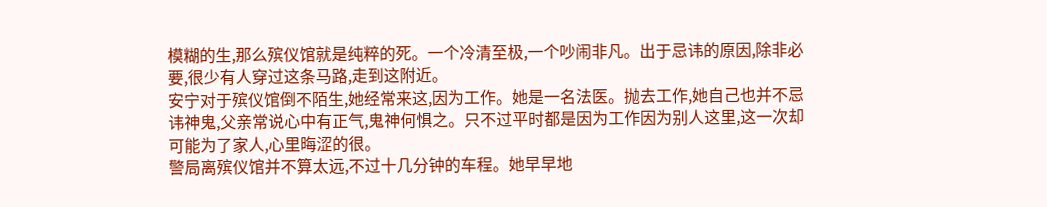模糊的生,那么殡仪馆就是纯粹的死。一个冷清至极,一个吵闹非凡。出于忌讳的原因,除非必要,很少有人穿过这条马路,走到这附近。
安宁对于殡仪馆倒不陌生,她经常来这,因为工作。她是一名法医。抛去工作,她自己也并不忌讳神鬼,父亲常说心中有正气,鬼神何惧之。只不过平时都是因为工作因为别人这里,这一次却可能为了家人,心里晦涩的很。
警局离殡仪馆并不算太远,不过十几分钟的车程。她早早地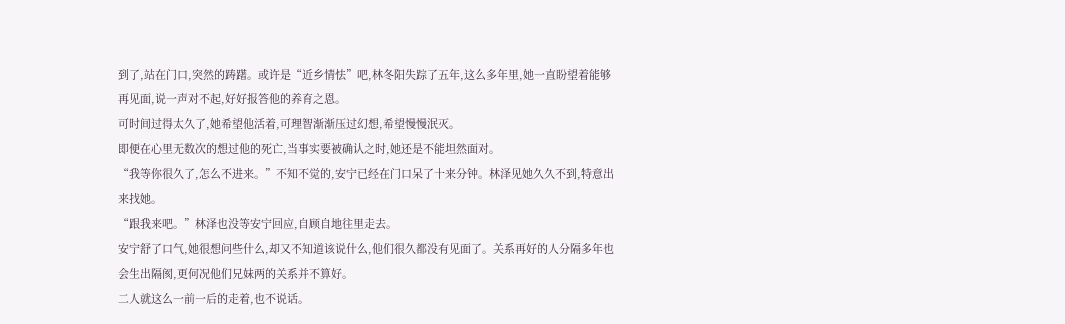到了,站在门口,突然的踌躇。或许是“近乡情怯”吧,林冬阳失踪了五年,这么多年里,她一直盼望着能够再见面,说一声对不起,好好报答他的养育之恩。
可时间过得太久了,她希望他活着,可理智渐渐压过幻想,希望慢慢泯灭。
即便在心里无数次的想过他的死亡,当事实要被确认之时,她还是不能坦然面对。
“我等你很久了,怎么不进来。”不知不觉的,安宁已经在门口呆了十来分钟。林泽见她久久不到,特意出来找她。
“跟我来吧。”林泽也没等安宁回应,自顾自地往里走去。
安宁舒了口气,她很想问些什么,却又不知道该说什么,他们很久都没有见面了。关系再好的人分隔多年也会生出隔阂,更何况他们兄妹两的关系并不算好。
二人就这么一前一后的走着,也不说话。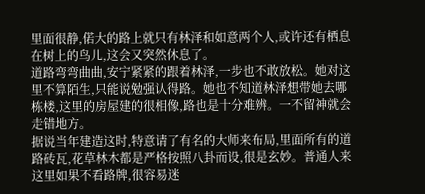里面很静,偌大的路上就只有林泽和如意两个人,或许还有栖息在树上的鸟儿,这会又突然休息了。
道路弯弯曲曲,安宁紧紧的跟着林泽,一步也不敢放松。她对这里不算陌生,只能说勉强认得路。她也不知道林泽想带她去哪栋楼,这里的房屋建的很相像,路也是十分难辨。一不留神就会走错地方。
据说当年建造这时,特意请了有名的大师来布局,里面所有的道路砖瓦,花草林木都是严格按照八卦而设,很是玄妙。普通人来这里如果不看路牌,很容易迷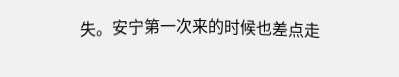失。安宁第一次来的时候也差点走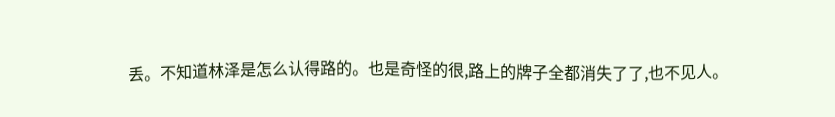丢。不知道林泽是怎么认得路的。也是奇怪的很,路上的牌子全都消失了了,也不见人。